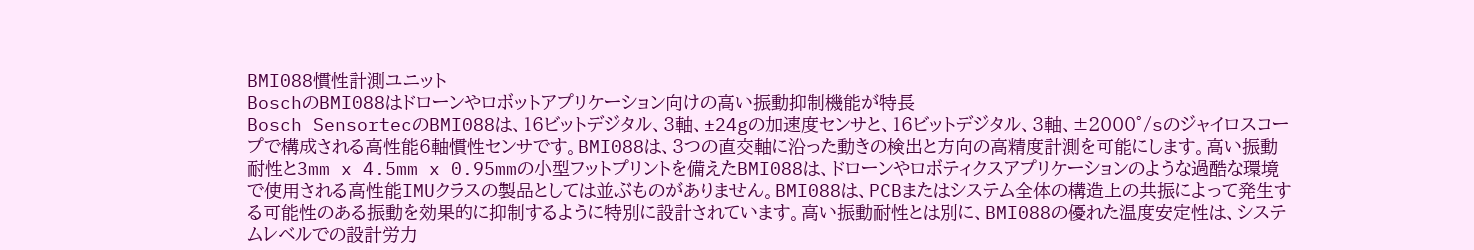BMI088慣性計測ユニット
BoschのBMI088はドローンやロボットアプリケーション向けの高い振動抑制機能が特長
Bosch SensortecのBMI088は、16ビットデジタル、3軸、±24gの加速度センサと、16ビットデジタル、3軸、±2000°/sのジャイロスコープで構成される高性能6軸慣性センサです。BMI088は、3つの直交軸に沿った動きの検出と方向の高精度計測を可能にします。高い振動耐性と3mm x 4.5mm x 0.95mmの小型フットプリントを備えたBMI088は、ドローンやロボティクスアプリケーションのような過酷な環境で使用される高性能IMUクラスの製品としては並ぶものがありません。BMI088は、PCBまたはシステム全体の構造上の共振によって発生する可能性のある振動を効果的に抑制するように特別に設計されています。高い振動耐性とは別に、BMI088の優れた温度安定性は、システムレベルでの設計労力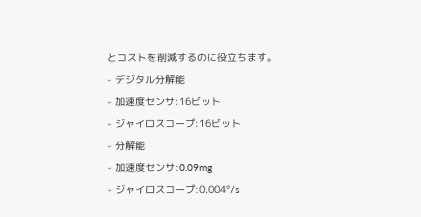とコストを削減するのに役立ちます。
- デジタル分解能
- 加速度センサ:16ビット
- ジャイロスコープ:16ビット
- 分解能
- 加速度センサ:0.09mg
- ジャイロスコープ:0.004°/s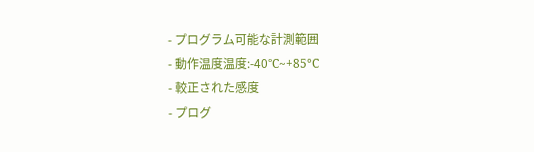- プログラム可能な計測範囲
- 動作温度温度:-40°C~+85°C
- 較正された感度
- プログ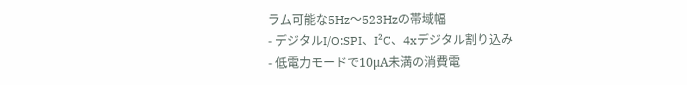ラム可能な5Hz〜523Hzの帯域幅
- デジタルI/O:SPI、I²C、4xデジタル割り込み
- 低電力モードで10μA未満の消費電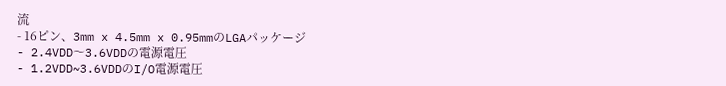流
- 16ピン、3mm x 4.5mm x 0.95mmのLGAパッケージ
- 2.4VDD〜3.6VDDの電源電圧
- 1.2VDD~3.6VDDのI/O電源電圧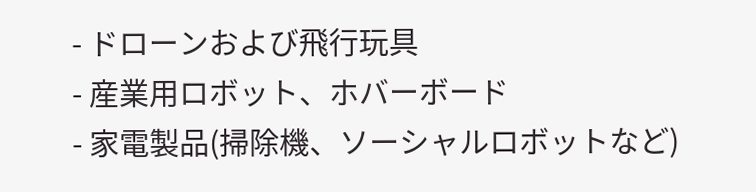- ドローンおよび飛行玩具
- 産業用ロボット、ホバーボード
- 家電製品(掃除機、ソーシャルロボットなど)